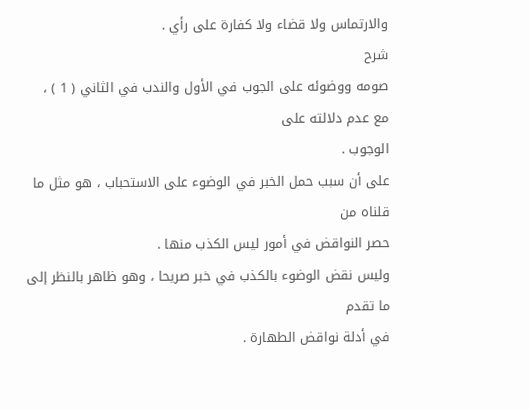والارتماس ولا قضاء ولا كفارة على رأي .
شرح
صومه ووضوئه على الجوب في الأول والندب في الثاني ( 1 ) ، مع عدم دلالته على
الوجوب .
على أن سبب حمل الخبر في الوضوء على الاستحباب ، هو مثل ما قلناه من
حصر النواقض في أمور ليس الكذب منها .
وليس نقض الوضوء بالكذب في خبر صريحا ، وهو ظاهر بالنظر إلى ما تقدم
في أدلة نواقض الطهارة .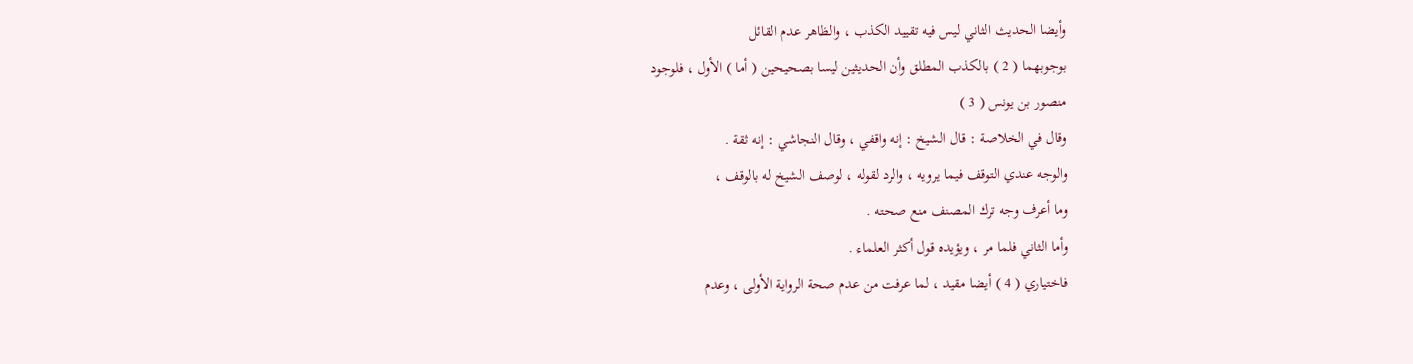وأيضا الحديث الثاني ليس فيه تقييد الكذب ، والظاهر عدم القائل
بوجوبهما ( 2 ) بالكذب المطلق وأن الحديثين ليسا بصحيحين ( أما ) الأول ، فلوجود
منصور بن يونس ( 3 )
وقال في الخلاصة : قال الشيخ : إنه واقفي ، وقال النجاشي : إنه ثقة .
والوجه عندي التوقف فيما يرويه ، والرد لقوله ، لوصف الشيخ له بالوقف ،
وما أعرف وجه ترك المصنف منع صحته .
وأما الثاني فلما مر ، ويؤيده قول أكثر العلماء .
فاختياري ( 4 ) أيضا مقيد ، لما عرفت من عدم صحة الرواية الأولى ، وعدم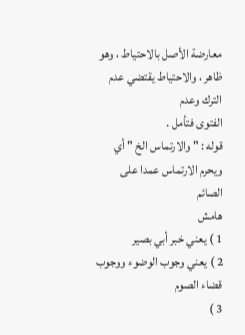معارضة الأصل بالاحتياط ، وهو ظاهر ، والاحتياط يقتضي عدم الترك وعدم
الفتوى فتأمل .
قوله : " والارتماس الخ " أي ويحرم الارتماس عمدا على الصائم
هامش
1 ) يعني خبر أبي بصير
2 ) يعني وجوب الوضوء ووجوب قضاء الصوم
3 )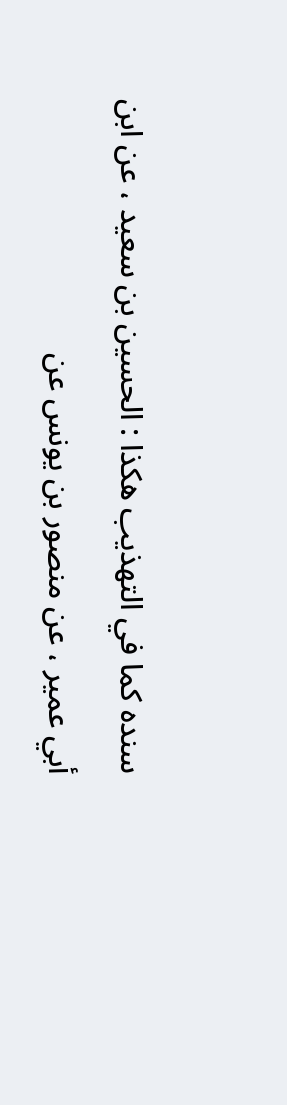سنده كما في التهذيب هكذا : الحسين بن سعيد ، عن ابن أبي عمير ، عن منصور بن يونس عن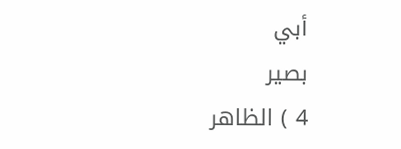أبي
بصير
4 ) الظاهر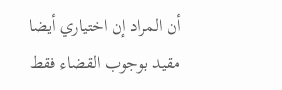أن المراد إن اختياري أيضا مقيد بوجوب القضاء فقط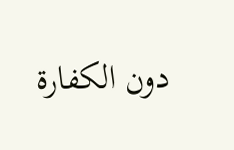دون الكفارة